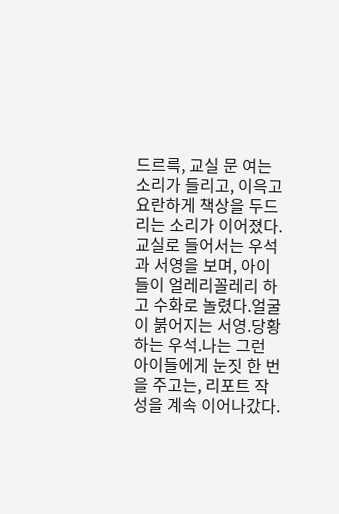드르륵, 교실 문 여는 소리가 들리고, 이윽고 요란하게 책상을 두드리는 소리가 이어졌다.교실로 들어서는 우석과 서영을 보며, 아이들이 얼레리꼴레리 하고 수화로 놀렸다.얼굴이 붉어지는 서영.당황하는 우석.나는 그런 아이들에게 눈짓 한 번을 주고는, 리포트 작성을 계속 이어나갔다.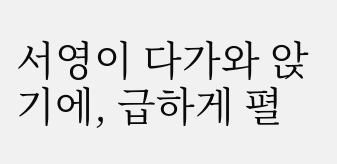서영이 다가와 앉기에, 급하게 펼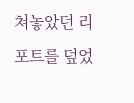쳐놓았던 리포트를 덮었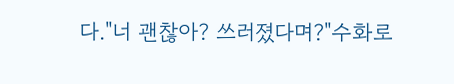다."너 괜찮아? 쓰러졌다며?"수화로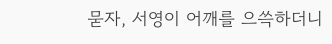묻자, 서영이 어깨를 으쓱하더니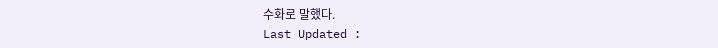수화로 말했다.
Last Updated :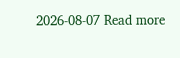2026-08-07 Read more